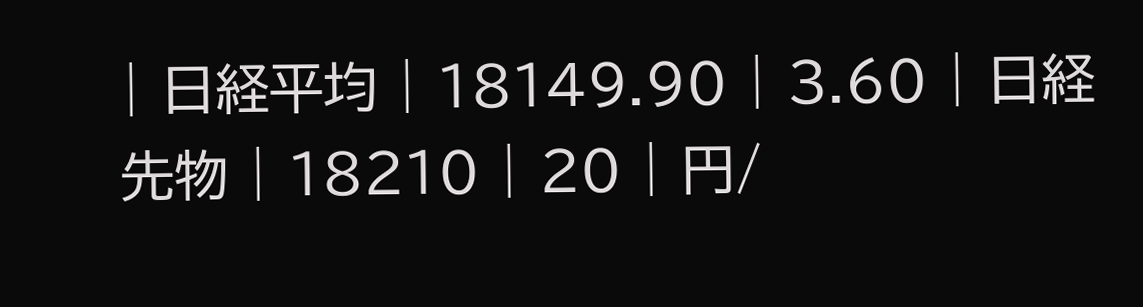| 日経平均 | 18149.90 | 3.60 | 日経先物 | 18210 | 20 | 円/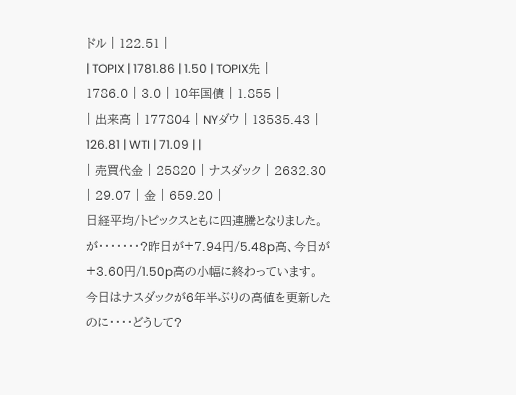ドル | 122.51 |
| TOPIX | 1781.86 | 1.50 | TOPIX先 | 1786.0 | 3.0 | 10年国債 | 1.855 |
| 出来高 | 177804 | NYダウ | 13535.43 | 126.81 | WTI | 71.09 | |
| 売買代金 | 25820 | ナスダック | 2632.30 | 29.07 | 金 | 659.20 |
日経平均/トピックスともに四連騰となりました。
が・・・・・・・?昨日が+7.94円/5.48p高、今日が+3.60円/1.50p高の小幅に終わっています。
今日はナスダックが6年半ぶりの高値を更新したのに・・・・どうして?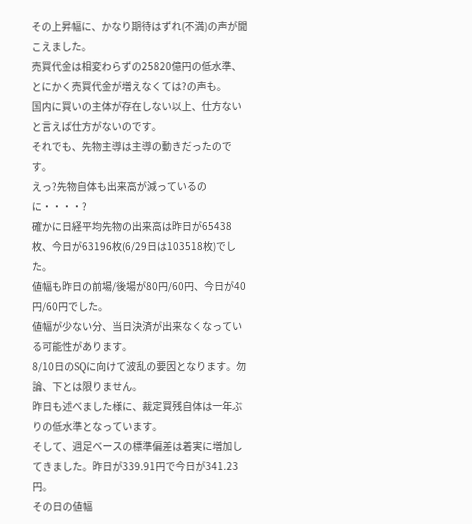その上昇幅に、かなり期待はずれ(不満)の声が聞こえました。
売買代金は相変わらずの25820億円の低水準、とにかく売買代金が増えなくては?の声も。
国内に買いの主体が存在しない以上、仕方ないと言えば仕方がないのです。
それでも、先物主導は主導の動きだったのです。
えっ?先物自体も出来高が減っているのに・・・・?
確かに日経平均先物の出来高は昨日が65438枚、今日が63196枚(6/29日は103518枚)でした。
値幅も昨日の前場/後場が80円/60円、今日が40円/60円でした。
値幅が少ない分、当日決済が出来なくなっている可能性があります。
8/10日のSQに向けて波乱の要因となります。勿論、下とは限りません。
昨日も述べました様に、裁定買残自体は一年ぶりの低水準となっています。
そして、週足ベースの標準偏差は着実に増加してきました。昨日が339.91円で今日が341.23円。
その日の値幅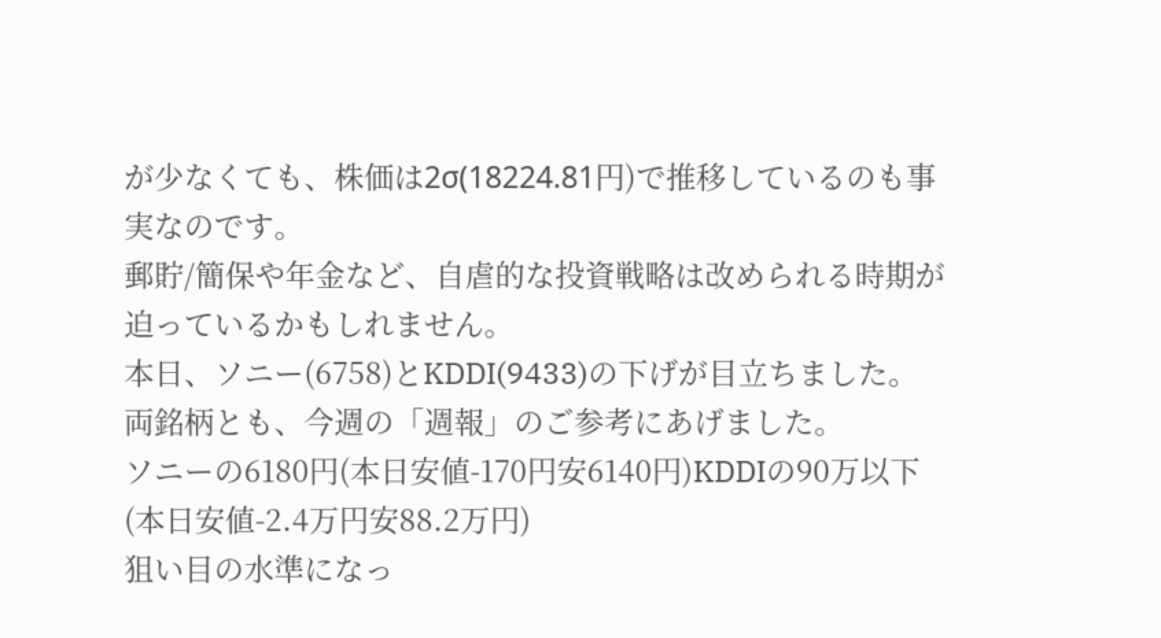が少なくても、株価は2σ(18224.81円)で推移しているのも事実なのです。
郵貯/簡保や年金など、自虐的な投資戦略は改められる時期が迫っているかもしれません。
本日、ソニー(6758)とKDDI(9433)の下げが目立ちました。
両銘柄とも、今週の「週報」のご参考にあげました。
ソニーの6180円(本日安値-170円安6140円)KDDIの90万以下(本日安値-2.4万円安88.2万円)
狙い目の水準になっ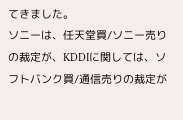てきました。
ソニーは、任天堂買/ソニー売りの裁定が、KDDIに関しては、ソフトバンク買/通信売りの裁定が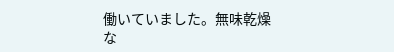働いていました。無味乾燥な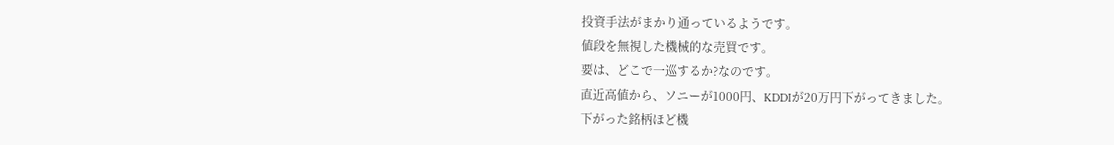投資手法がまかり通っているようです。
値段を無視した機械的な売買です。
要は、どこで一巡するか?なのです。
直近高値から、ソニーが1000円、KDDIが20万円下がってきました。
下がった銘柄ほど機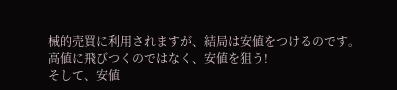械的売買に利用されますが、結局は安値をつけるのです。
高値に飛びつくのではなく、安値を狙う!
そして、安値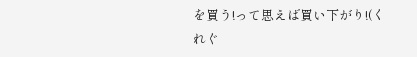を買う!って思えば買い下がり!(くれぐ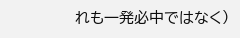れも一発必中ではなく)